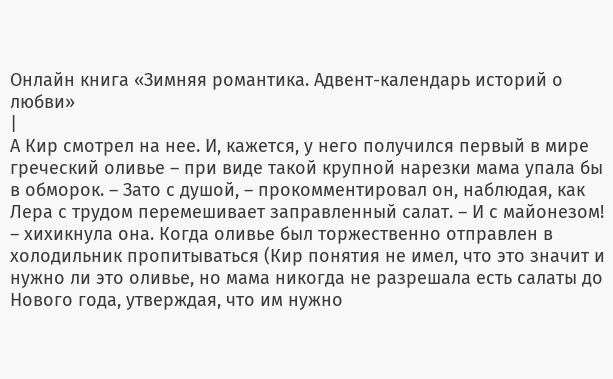Онлайн книга «Зимняя романтика. Адвент-календарь историй о любви»
|
А Кир смотрел на нее. И, кажется, у него получился первый в мире греческий оливье – при виде такой крупной нарезки мама упала бы в обморок. – Зато с душой, – прокомментировал он, наблюдая, как Лера с трудом перемешивает заправленный салат. – И с майонезом! – хихикнула она. Когда оливье был торжественно отправлен в холодильник пропитываться (Кир понятия не имел, что это значит и нужно ли это оливье, но мама никогда не разрешала есть салаты до Нового года, утверждая, что им нужно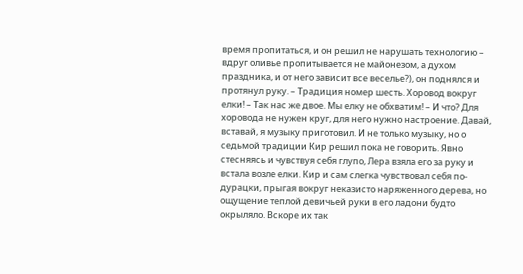время пропитаться, и он решил не нарушать технологию – вдруг оливье пропитывается не майонезом, а духом праздника, и от него зависит все веселье?), он поднялся и протянул руку. – Традиция номер шесть. Хоровод вокруг елки! – Так нас же двое. Мы елку не обхватим! – И что? Для хоровода не нужен круг, для него нужно настроение. Давай, вставай, я музыку приготовил. И не только музыку, но о седьмой традиции Кир решил пока не говорить. Явно стесняясь и чувствуя себя глупо, Лера взяла его за руку и встала возле елки. Кир и сам слегка чувствовал себя по-дурацки, прыгая вокруг неказисто наряженного дерева, но ощущение теплой девичьей руки в его ладони будто окрыляло. Вскоре их так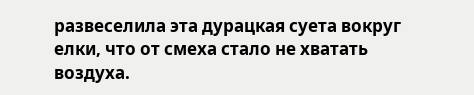развеселила эта дурацкая суета вокруг елки, что от смеха стало не хватать воздуха.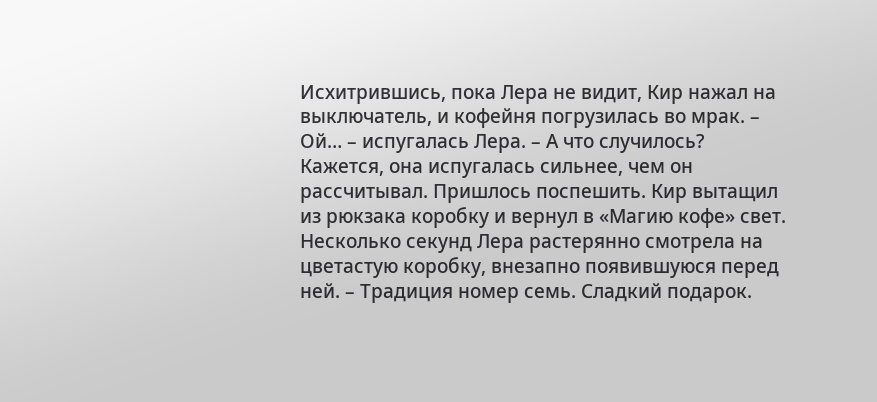Исхитрившись, пока Лера не видит, Кир нажал на выключатель, и кофейня погрузилась во мрак. – Ой… – испугалась Лера. – А что случилось? Кажется, она испугалась сильнее, чем он рассчитывал. Пришлось поспешить. Кир вытащил из рюкзака коробку и вернул в «Магию кофе» свет. Несколько секунд Лера растерянно смотрела на цветастую коробку, внезапно появившуюся перед ней. – Традиция номер семь. Сладкий подарок.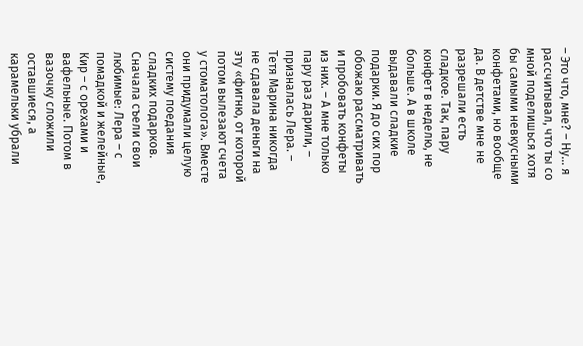– Это что, мне? – Ну… я рассчитывал, что ты со мной поделишься хотя бы самыми невкусными конфетами, но вообще да. В детстве мне не разрешали есть сладкое. Так, пару конфет в неделю, не больше. А в школе выдавали сладкие подарки. Я до сих пор обожаю рассматривать и пробовать конфеты из них. – А мне только пару раз дарили, – призналась Лера. – Тетя Марина никогда не сдавала деньги на эту «фигню, от которой потом вылезают счета у стоматолога». Вместе они придумали целую систему поедания сладких подарков. Сначала съели свои любимые: Лера – с помадкой и желейные, Кир – с орехами и вафельные. Потом в вазочку сложили оставшиеся, а карамельки убрали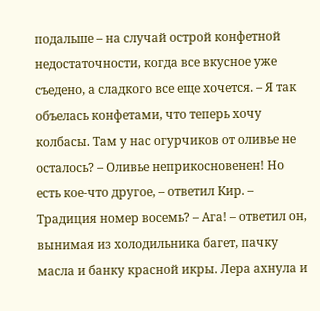подальше – на случай острой конфетной недостаточности, когда все вкусное уже съедено, а сладкого все еще хочется. – Я так объелась конфетами, что теперь хочу колбасы. Там у нас огурчиков от оливье не осталось? – Оливье неприкосновенен! Но есть кое-что другое, – ответил Кир. – Традиция номер восемь? – Ага! – ответил он, вынимая из холодильника багет, пачку масла и банку красной икры. Лера ахнула и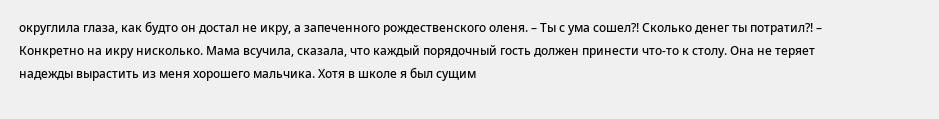округлила глаза, как будто он достал не икру, а запеченного рождественского оленя. – Ты с ума сошел?! Сколько денег ты потратил?! – Конкретно на икру нисколько. Мама всучила, сказала, что каждый порядочный гость должен принести что-то к столу. Она не теряет надежды вырастить из меня хорошего мальчика. Хотя в школе я был сущим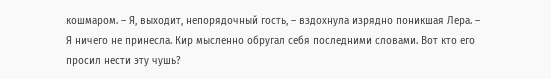кошмаром. – Я, выходит, непорядочный гость, – вздохнула изрядно поникшая Лера. – Я ничего не принесла. Кир мысленно обругал себя последними словами. Вот кто его просил нести эту чушь?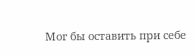Мог бы оставить при себе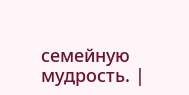семейную мудрость. |